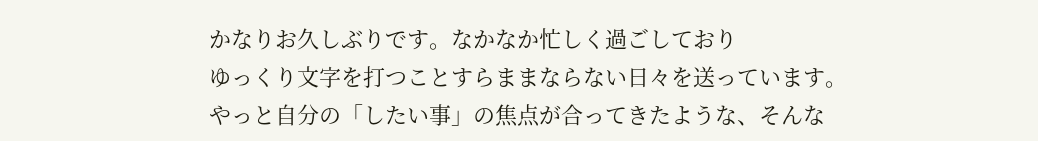かなりお久しぶりです。なかなか忙しく過ごしており
ゆっくり文字を打つことすらままならない日々を送っています。
やっと自分の「したい事」の焦点が合ってきたような、そんな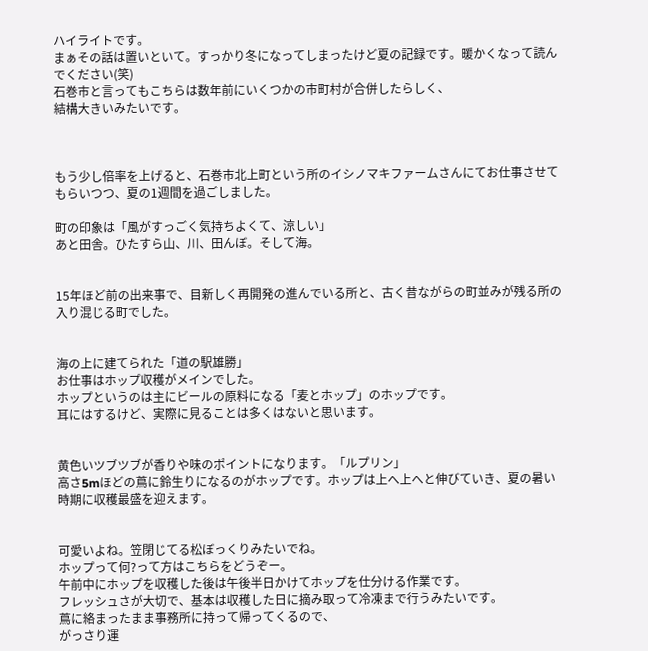ハイライトです。
まぁその話は置いといて。すっかり冬になってしまったけど夏の記録です。暖かくなって読んでください(笑)
石巻市と言ってもこちらは数年前にいくつかの市町村が合併したらしく、
結構大きいみたいです。



もう少し倍率を上げると、石巻市北上町という所のイシノマキファームさんにてお仕事させてもらいつつ、夏の1週間を過ごしました。

町の印象は「風がすっごく気持ちよくて、涼しい」
あと田舎。ひたすら山、川、田んぼ。そして海。


15年ほど前の出来事で、目新しく再開発の進んでいる所と、古く昔ながらの町並みが残る所の入り混じる町でした。


海の上に建てられた「道の駅雄勝」
お仕事はホップ収穫がメインでした。
ホップというのは主にビールの原料になる「麦とホップ」のホップです。
耳にはするけど、実際に見ることは多くはないと思います。


黄色いツブツブが香りや味のポイントになります。「ルプリン」
高さ5mほどの蔦に鈴生りになるのがホップです。ホップは上へ上へと伸びていき、夏の暑い時期に収穫最盛を迎えます。


可愛いよね。笠閉じてる松ぼっくりみたいでね。
ホップって何?って方はこちらをどうぞー。
午前中にホップを収穫した後は午後半日かけてホップを仕分ける作業です。
フレッシュさが大切で、基本は収穫した日に摘み取って冷凍まで行うみたいです。
蔦に絡まったまま事務所に持って帰ってくるので、
がっさり運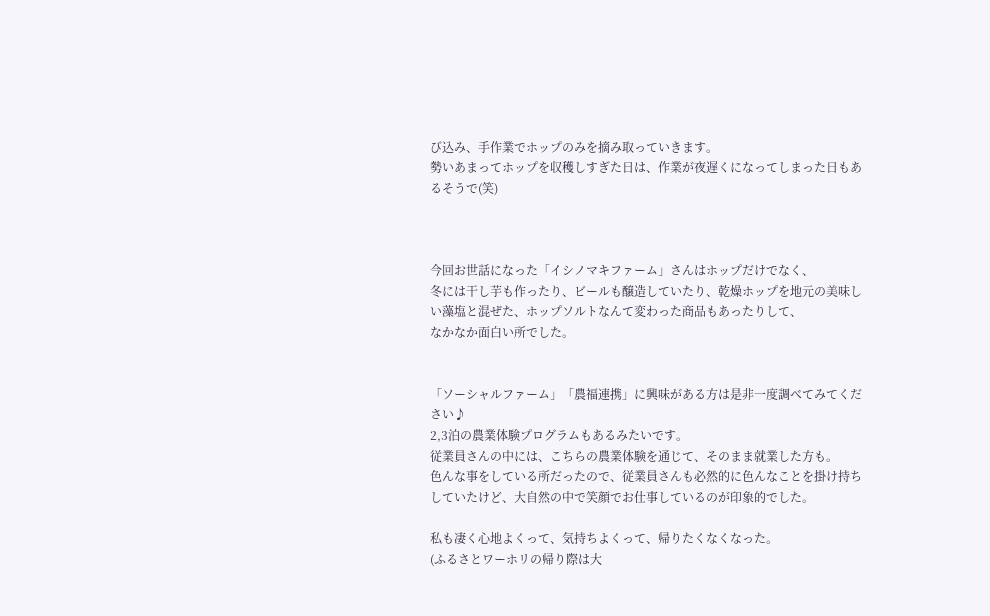び込み、手作業でホップのみを摘み取っていきます。
勢いあまってホップを収穫しすぎた日は、作業が夜遅くになってしまった日もあるそうで(笑)



今回お世話になった「イシノマキファーム」さんはホップだけでなく、
冬には干し芋も作ったり、ビールも醸造していたり、乾燥ホップを地元の美味しい藻塩と混ぜた、ホップソルトなんて変わった商品もあったりして、
なかなか面白い所でした。


「ソーシャルファーム」「農福連携」に興味がある方は是非一度調べてみてください♪
2,3泊の農業体験プログラムもあるみたいです。
従業員さんの中には、こちらの農業体験を通じて、そのまま就業した方も。
色んな事をしている所だったので、従業員さんも必然的に色んなことを掛け持ちしていたけど、大自然の中で笑顔でお仕事しているのが印象的でした。

私も凄く心地よくって、気持ちよくって、帰りたくなくなった。
(ふるさとワーホリの帰り際は大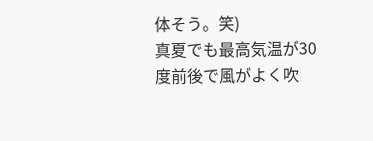体そう。笑)
真夏でも最高気温が30度前後で風がよく吹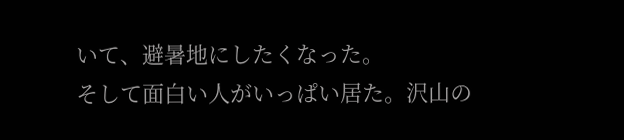いて、避暑地にしたくなった。
そして面白い人がいっぱい居た。沢山の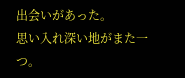出会いがあった。
思い入れ深い地がまた一つ。